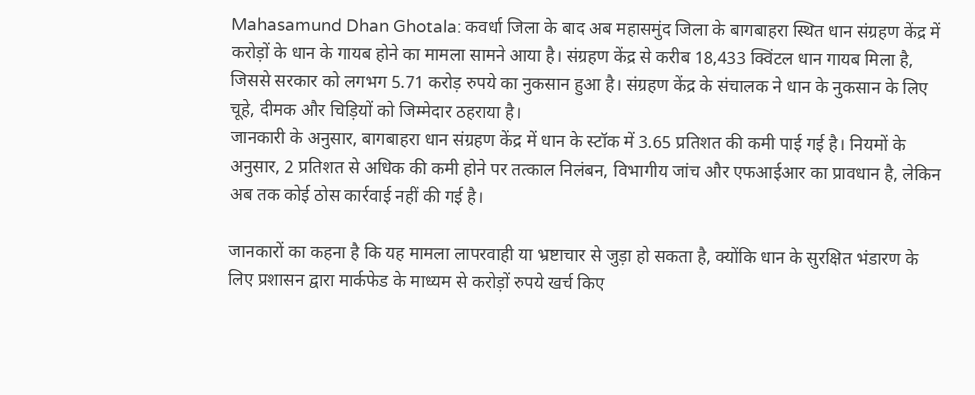Mahasamund Dhan Ghotala: कवर्धा जिला के बाद अब महासमुंद जिला के बागबाहरा स्थित धान संग्रहण केंद्र में करोड़ों के धान के गायब होने का मामला सामने आया है। संग्रहण केंद्र से करीब 18,433 क्विंटल धान गायब मिला है, जिससे सरकार को लगभग 5.71 करोड़ रुपये का नुकसान हुआ है। संग्रहण केंद्र के संचालक ने धान के नुकसान के लिए चूहे, दीमक और चिड़ियों को जिम्मेदार ठहराया है।
जानकारी के अनुसार, बागबाहरा धान संग्रहण केंद्र में धान के स्टॉक में 3.65 प्रतिशत की कमी पाई गई है। नियमों के अनुसार, 2 प्रतिशत से अधिक की कमी होने पर तत्काल निलंबन, विभागीय जांच और एफआईआर का प्रावधान है, लेकिन अब तक कोई ठोस कार्रवाई नहीं की गई है।

जानकारों का कहना है कि यह मामला लापरवाही या भ्रष्टाचार से जुड़ा हो सकता है, क्योंकि धान के सुरक्षित भंडारण के लिए प्रशासन द्वारा मार्कफेड के माध्यम से करोड़ों रुपये खर्च किए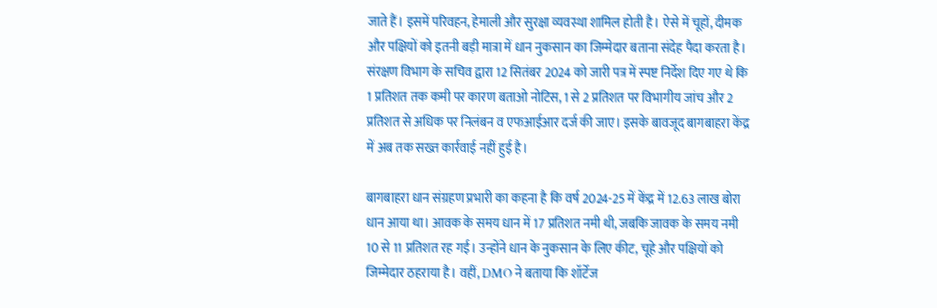जाते हैं। इसमें परिवहन, हेमाली और सुरक्षा व्यवस्था शामिल होती है। ऐसे में चूहों, दीमक और पक्षियों को इतनी बड़ी मात्रा में धान नुकसान का जिम्मेदार बताना संदेह पैदा करता है।
संरक्षण विभाग के सचिव द्वारा 12 सितंबर 2024 को जारी पत्र में स्पष्ट निर्देश दिए गए थे कि 1 प्रतिशत तक कमी पर कारण बताओ नोटिस, 1 से 2 प्रतिशत पर विभागीय जांच और 2 प्रतिशत से अधिक पर निलंबन व एफआईआर दर्ज की जाए। इसके बावजूद बागबाहरा केंद्र में अब तक सख्त कार्रवाई नहीं हुई है।

बागबाहरा धान संग्रहण प्रभारी का कहना है कि वर्ष 2024-25 में केंद्र में 12.63 लाख बोरा धान आया था। आवक के समय धान में 17 प्रतिशत नमी थी, जबकि जावक के समय नमी 10 से 11 प्रतिशत रह गई। उन्होंने धान के नुकसान के लिए कीट, चूहे और पक्षियों को जिम्मेदार ठहराया है। वहीं, DMO ने बताया कि शॉर्टेज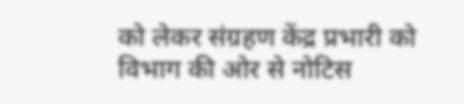को लेकर संग्रहण केंद्र प्रभारी को विभाग की ओर से नोटिस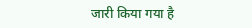जारी किया गया है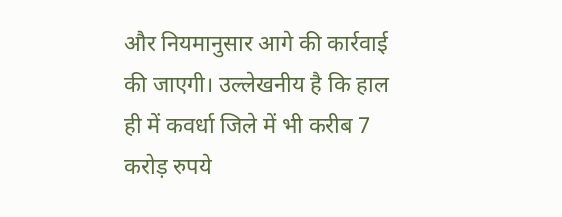और नियमानुसार आगे की कार्रवाई की जाएगी। उल्लेखनीय है कि हाल ही में कवर्धा जिले में भी करीब 7 करोड़ रुपये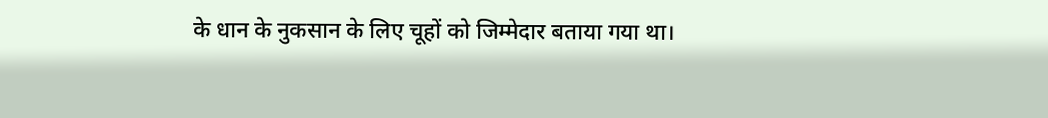के धान के नुकसान के लिए चूहों को जिम्मेदार बताया गया था।